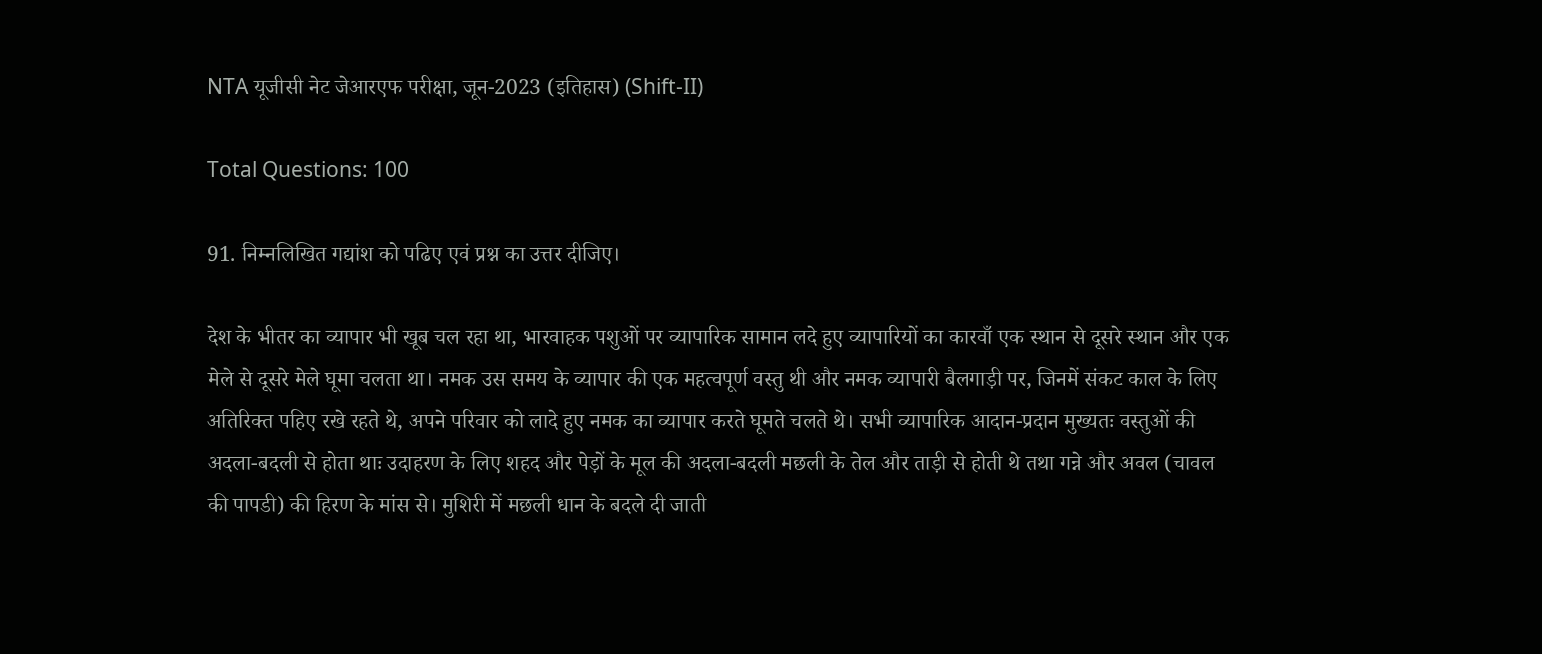NTA यूजीसी नेट जेआरएफ परीक्षा, जून-2023 (इतिहास) (Shift-II)

Total Questions: 100

91. निम्नलिखित गद्यांश को पढिए एवं प्रश्न का उत्तर दीजिए।

देश के भीतर का व्यापार भी खूब चल रहा था, भारवाहक पशुओं पर व्यापारिक सामान लदे हुए व्यापारियों का कारवाँ एक स्थान से दूसरे स्थान और एक मेले से दूसरे मेले घूमा चलता था। नमक उस समय के व्यापार की एक महत्वपूर्ण वस्तु थी और नमक व्यापारी बैलगाड़ी पर, जिनमें संकट काल के लिए अतिरिक्त पहिए रखे रहते थे, अपने परिवार को लादे हुए नमक का व्यापार करते घूमते चलते थे। सभी व्यापारिक आदान-प्रदान मुख्यतः वस्तुओं की अदला-बदली से होता थाः उदाहरण के लिए शहद और पेड़ों के मूल की अदला-बदली मछली के तेल और ताड़ी से होती थे तथा गन्ने और अवल (चावल की पापडी) की हिरण के मांस से। मुशिरी में मछली धान के बदले दी जाती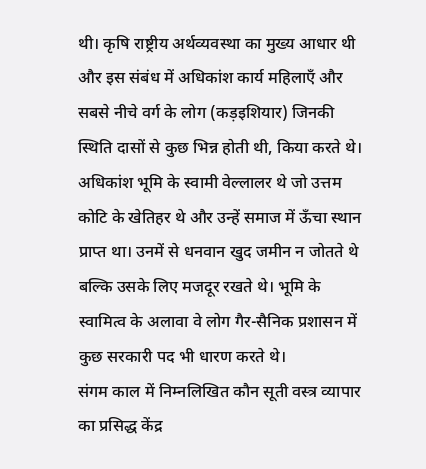थी। कृषि राष्ट्रीय अर्थव्यवस्था का मुख्य आधार थी और इस संबंध में अधिकांश कार्य महिलाएँ और सबसे नीचे वर्ग के लोग (कड़इशियार) जिनकी स्थिति दासों से कुछ भिन्न होती थी, किया करते थे। अधिकांश भूमि के स्वामी वेल्लालर थे जो उत्तम कोटि के खेतिहर थे और उन्हें समाज में ऊँचा स्थान प्राप्त था। उनमें से धनवान खुद जमीन न जोतते थे बल्कि उसके लिए मजदूर रखते थे। भूमि के स्वामित्व के अलावा वे लोग गैर-सैनिक प्रशासन में कुछ सरकारी पद भी धारण करते थे।
संगम काल में निम्नलिखित कौन सूती वस्त्र व्यापार का प्रसिद्ध केंद्र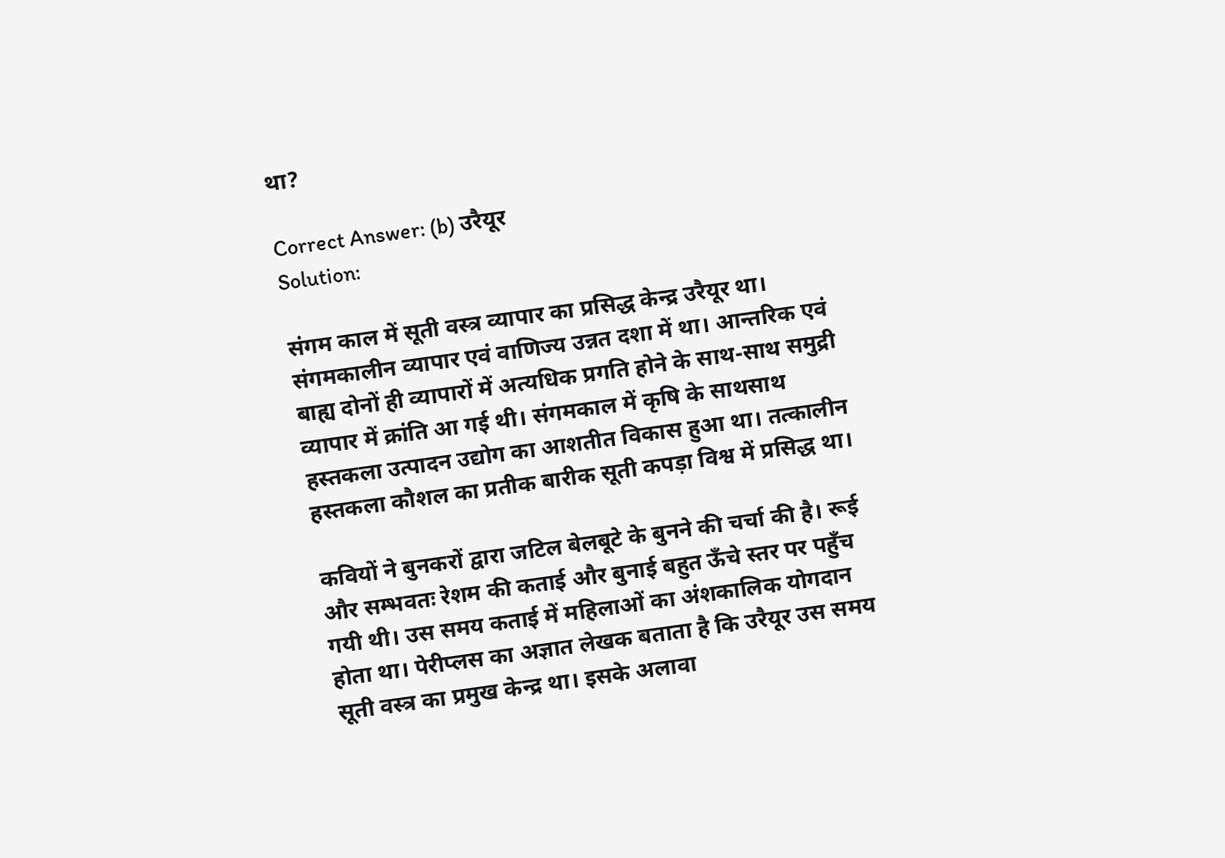था?

Correct Answer: (b) उरैयूर
Solution:

संगम काल में सूती वस्त्र व्यापार का प्रसिद्ध केन्द्र उरैयूर था। संगमकालीन व्यापार एवं वाणिज्य उन्नत दशा में था। आन्तरिक एवं बाह्य दोनों ही व्यापारों में अत्यधिक प्रगति होने के साथ-साथ समुद्री व्यापार में क्रांति आ गई थी। संगमकाल में कृषि के साथसाथ हस्तकला उत्पादन उद्योग का आशतीत विकास हुआ था। तत्कालीन हस्तकला कौशल का प्रतीक बारीक सूती कपड़ा विश्व में प्रसिद्ध था।

कवियों ने बुनकरों द्वारा जटिल बेलबूटे के बुनने की चर्चा की है। रूई और सम्भवतः रेशम की कताई और बुनाई बहुत ऊँचे स्तर पर पहुँच गयी थी। उस समय कताई में महिलाओं का अंशकालिक योगदान होता था। पेरीप्लस का अज्ञात लेखक बताता है कि उरैयूर उस समय सूती वस्त्र का प्रमुख केन्द्र था। इसके अलावा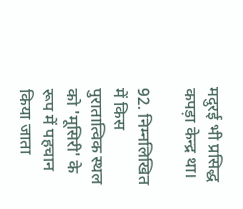मदुरई भी प्रसिद्ध कपड़ा केन्द्र था।

92. निम्नलिखित में किस पुरातात्विक स्थल को 'मूसिरी' के रूप में पहचान किया जाता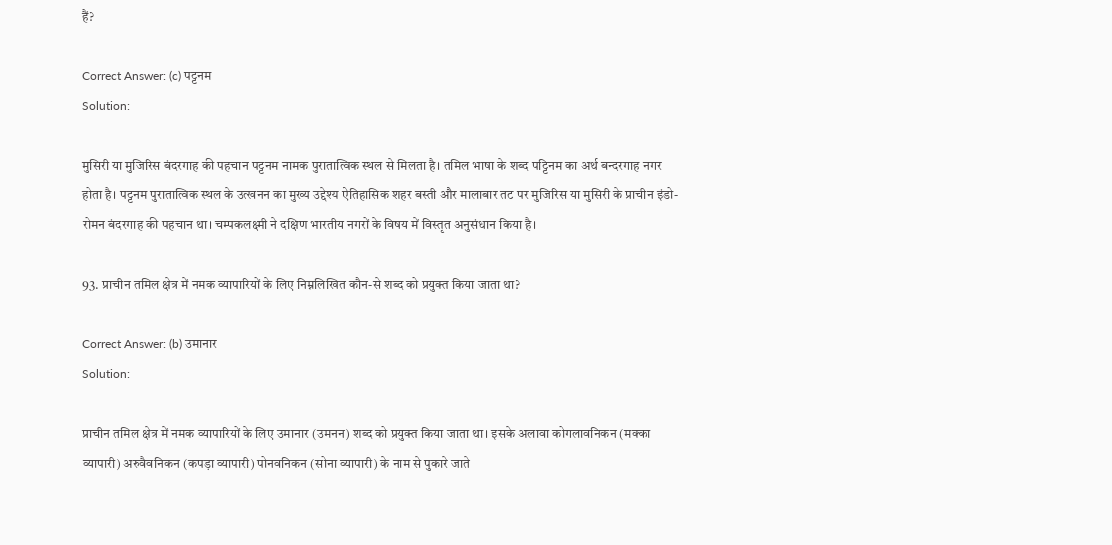हैं?

Correct Answer: (c) पट्टनम
Solution:

मुसिरी या मुजिरिस बंदरगाह की पहचान पट्टनम नामक पुरातात्विक स्थल से मिलता है। तमिल भाषा के शब्द पट्टिनम का अर्थ बन्दरगाह नगर होता है। पट्टनम पुरातात्विक स्थल के उत्खनन का मुख्य उद्देश्य ऐतिहासिक शहर बस्ती और मालाबार तट पर मुजिरिस या मुसिरी के प्राचीन इंडो-रोमन बंदरगाह की पहचान था। चम्पकलक्ष्मी ने दक्षिण भारतीय नगरों के विषय में विस्तृत अनुसंधान किया है।

93. प्राचीन तमिल क्षेत्र में नमक व्यापारियों के लिए निम्नलिखित कौन-से शब्द को प्रयुक्त किया जाता था?

Correct Answer: (b) उमानार
Solution:

प्राचीन तमिल क्षेत्र में नमक व्यापारियों के लिए उमानार (उमनन) शब्द को प्रयुक्त किया जाता था। इसके अलावा कोगलावनिकन (मक्का व्यापारी) अरुवैवनिकन (कपड़ा व्यापारी) पोनवनिकन (सोना व्यापारी) के नाम से पुकारे जाते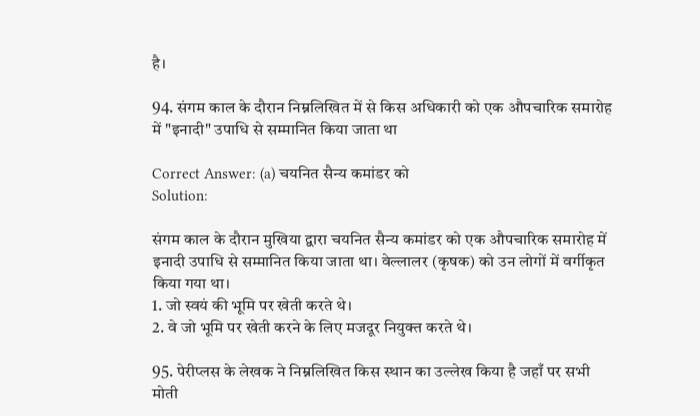है।

94. संगम काल के दौरान निम्नलिखित में से किस अधिकारी को एक औपचारिक समारोह में "इनादी" उपाधि से सम्मानित किया जाता था

Correct Answer: (a) चयनित सैन्य कमांडर को
Solution:

संगम काल के दौरान मुखिया द्वारा चयनित सैन्य कमांडर को एक औपचारिक समारोह में इनादी उपाधि से सम्मानित किया जाता था। वेल्लालर (कृषक) को उन लोगों में वर्गीकृत किया गया था।
1. जो स्वयं की भूमि पर खेती करते थे।
2. वे जो भूमि पर खेती करने के लिए मजदूर नियुक्त करते थे।

95. पेरीप्लस के लेखक ने निम्नलिखित किस स्थान का उल्लेख किया है जहाँ पर सभी मोती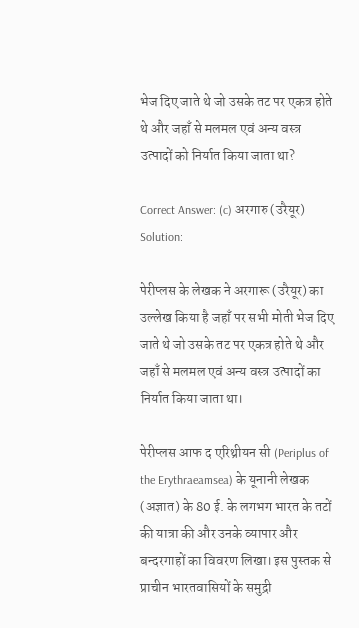भेज दिए जाते थे जो उसके तट पर एकत्र होते थे और जहाँ से मलमल एवं अन्य वस्त्र उत्पादों को निर्यात किया जाता था?

Correct Answer: (c) अरगारु (उरैयूर)
Solution:

पेरीप्लस के लेखक ने अरगारू (उरैयूर) का उल्लेख किया है जहाँ पर सभी मोती भेज दिए जाते थे जो उसके तट पर एकत्र होते थे और जहाँ से मलमल एवं अन्य वस्त्र उत्पादों का निर्यात किया जाता था।

पेरीप्लस आफ द एरिथ्रीयन सी (Periplus of the Erythraeamsea) के यूनानी लेखक (अज्ञात) के 80 ई. के लगभग भारत के तटों की यात्रा की और उनके व्यापार और बन्दरगाहों का विवरण लिखा। इस पुस्तक से प्राचीन भारतवासियों के समुद्री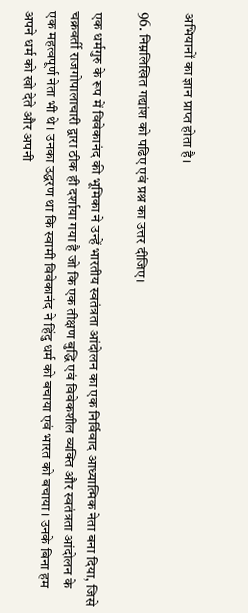अभियानों का ज्ञान प्राप्त होता है।

96. निम्नलिखित गद्यांश को पढिए एवं प्रश्न का उत्तर दीजिए।

एक धर्मगुरु के रूप में विवेकानंद की भूमिका ने उन्हें भारतीय स्वतंत्रता आंदोलन का एक निर्विवाद आध्यात्मिक नेता बना दिया, जिसे चक्रवर्ती राजगोपालाचारी द्वारा ठीक ही दर्शाया गया है जो कि एक तीक्षण बुद्धि एवं विवेकशील व्यक्ति और स्वतंत्रता आंदोलन के एक महत्वपूर्ण नेता भी थे। उनका उद्धरण था कि स्वामी विवेकानंद ने हिंदु धर्म को बचाया एवं भारत को बचाया। उनके बिना हम अपने धर्म को खो देते और अपनी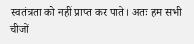स्वतंत्रता को नहीं प्राप्त कर पाते। अतः हम सभी चीजों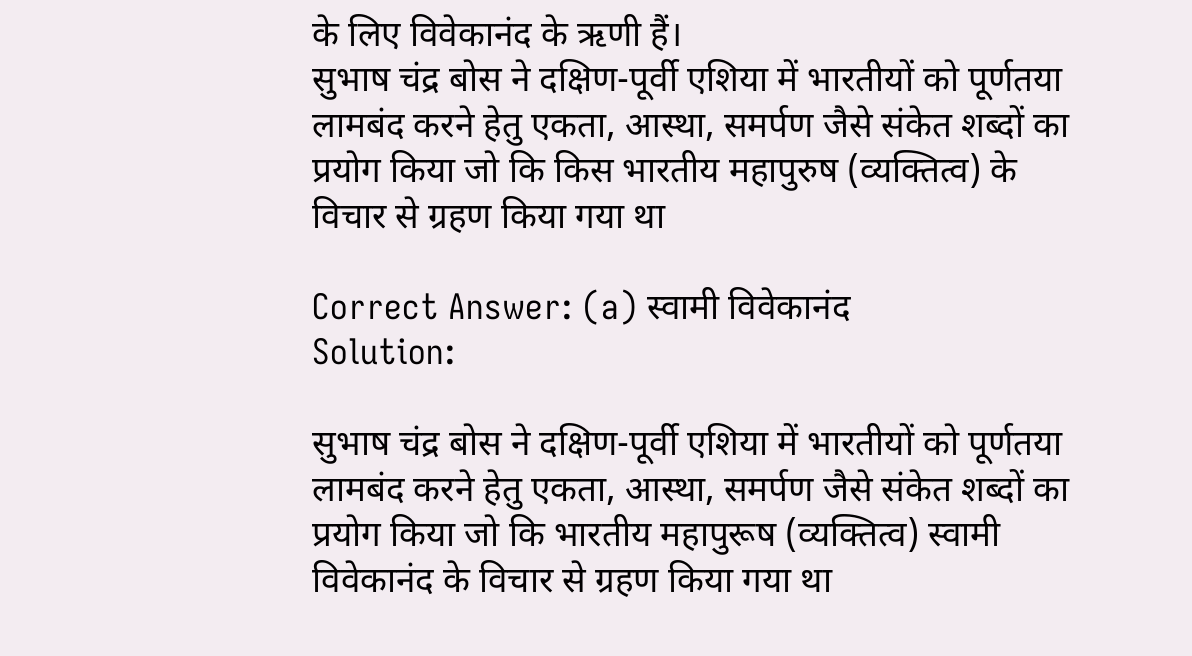के लिए विवेकानंद के ऋणी हैं।
सुभाष चंद्र बोस ने दक्षिण-पूर्वी एशिया में भारतीयों को पूर्णतया लामबंद करने हेतु एकता, आस्था, समर्पण जैसे संकेत शब्दों का प्रयोग किया जो कि किस भारतीय महापुरुष (व्यक्तित्व) के विचार से ग्रहण किया गया था

Correct Answer: (a) स्वामी विवेकानंद
Solution:

सुभाष चंद्र बोस ने दक्षिण-पूर्वी एशिया में भारतीयों को पूर्णतया लामबंद करने हेतु एकता, आस्था, समर्पण जैसे संकेत शब्दों का प्रयोग किया जो कि भारतीय महापुरूष (व्यक्तित्व) स्वामी विवेकानंद के विचार से ग्रहण किया गया था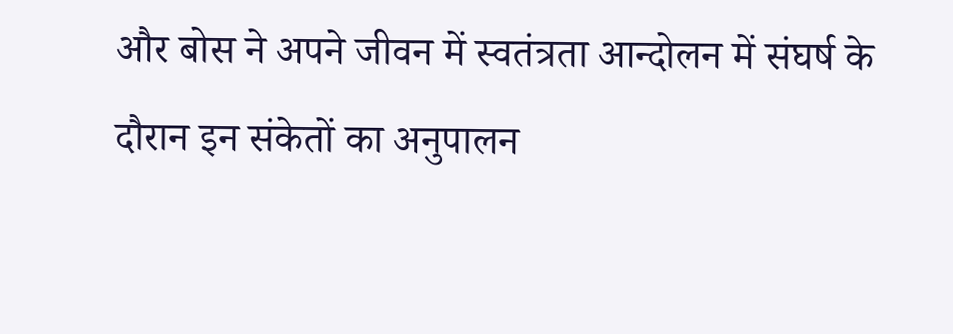और बोस ने अपने जीवन में स्वतंत्रता आन्दोलन में संघर्ष के दौरान इन संकेतों का अनुपालन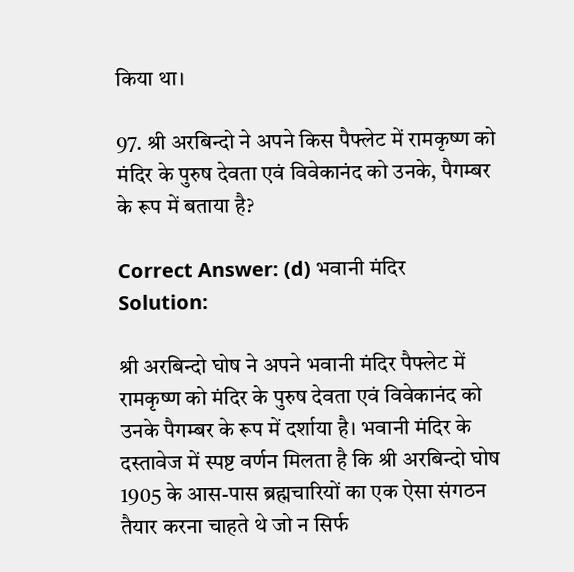किया था।

97. श्री अरबिन्दो ने अपने किस पैफ्लेट में रामकृष्ण को मंदिर के पुरुष देवता एवं विवेकानंद को उनके, पैगम्बर के रूप में बताया है?

Correct Answer: (d) भवानी मंदिर
Solution:

श्री अरबिन्दो घोष ने अपने भवानी मंदिर पैफ्लेट में रामकृष्ण को मंदिर के पुरुष देवता एवं विवेकानंद को उनके पैगम्बर के रूप में दर्शाया है। भवानी मंदिर के दस्तावेज में स्पष्ट वर्णन मिलता है कि श्री अरबिन्दो घोष 1905 के आस-पास ब्रह्मचारियों का एक ऐसा संगठन तैयार करना चाहते थे जो न सिर्फ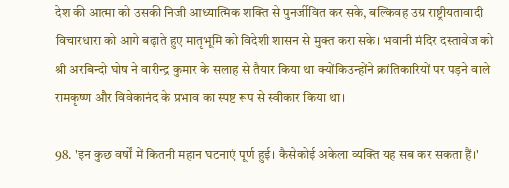देश की आत्मा को उसकी निजी आध्यात्मिक शक्ति से पुनर्जीवित कर सके, बल्किवह उग्र राष्ट्रीयतावादी विचारधारा को आगे बढ़ाते हुए मातृभूमि को विदेशी शासन से मुक्त करा सके। भवानी मंदिर दस्तावेज को श्री अरबिन्दो घोष ने वारीन्द्र कुमार के सलाह से तैयार किया था क्योंकिउन्होंने क्रांतिकारियों पर पड़ने वाले रामकृष्ण और विवेकानंद के प्रभाव का स्पष्ट रूप से स्वीकार किया था।

98. 'इन कुछ वर्षों में कितनी महान घटनाएं पूर्ण हुई। कैसेकोई अकेला व्यक्ति यह सब कर सकता हैं।'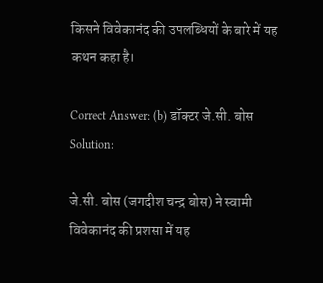किसने विवेकानंद की उपलब्धियों के बारे में यह कथन कहा है।

Correct Answer: (b) डॉक्टर जे.सी. बोस
Solution:

जे.सी. बोस (जगदीश चन्द्र बोस) ने स्वामी विवेकानंद की प्रशसा में यह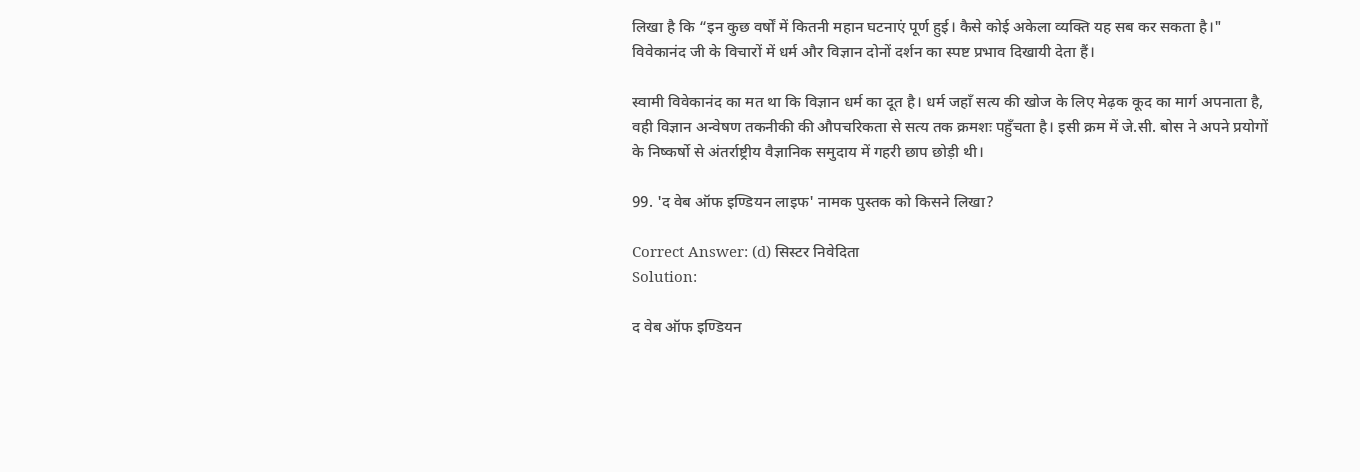लिखा है कि “इन कुछ वर्षों में कितनी महान घटनाएं पूर्ण हुई। कैसे कोई अकेला व्यक्ति यह सब कर सकता है।" विवेकानंद जी के विचारों में धर्म और विज्ञान दोनों दर्शन का स्पष्ट प्रभाव दिखायी देता हैं।

स्वामी विवेकानंद का मत था कि विज्ञान धर्म का दूत है। धर्म जहाँ सत्य की खोज के लिए मेढ़क कूद का मार्ग अपनाता है, वही विज्ञान अन्वेषण तकनीकी की औपचरिकता से सत्य तक क्रमशः पहुँचता है। इसी क्रम में जे.सी. बोस ने अपने प्रयोगों के निष्कर्षो से अंतर्राष्ट्रीय वैज्ञानिक समुदाय में गहरी छाप छोड़ी थी।

99. 'द वेब ऑफ इण्डियन लाइफ' नामक पुस्तक को किसने लिखा?

Correct Answer: (d) सिस्टर निवेदिता
Solution:

द वेब ऑफ इण्डियन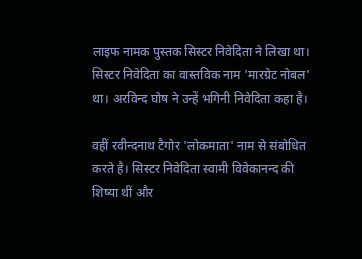लाइफ नामक पुस्तक सिस्टर निवेदिता ने लिखा था। सिस्टर निवेदिता का वास्तविक नाम 'मारग्रेट नोबल' था। अरविन्द घोष ने उन्हें भगिनी निवेदिता कहा है।

वहीं रवीन्दनाथ टैगोर 'लोकमाता' नाम से संबोधित करते है। सिस्टर निवेदिता स्वामी विवेकानन्द की शिष्या थीं और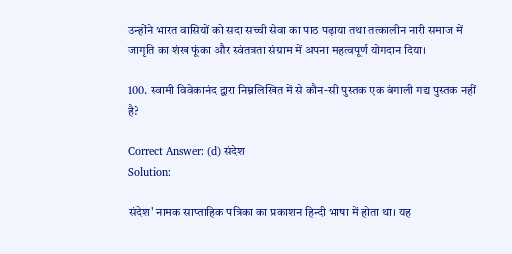उन्होंने भारत वासियों को सदा सच्ची सेवा का पाठ पढ़ाया तथा तत्कालीन नारी समाज में जागृति का शंख फूंका और स्वंतत्रता संग्राम में अपना महत्वपूर्ण योगदान दिया।

100. स्वामी विवेकानंद द्वारा निम्नलिखित में से कौन-सी पुस्तक एक बंगाली गद्य पुस्तक नहीं है?

Correct Answer: (d) संदेश
Solution:

संदेश' नामक साप्ताहिक पत्रिका का प्रकाशन हिन्दी भाषा में होता था। यह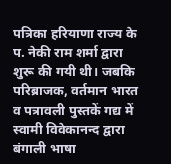पत्रिका हरियाणा राज्य के प. नेकी राम शर्मा द्वारा शुरू की गयी थी। जबकि परिब्राजक, वर्तमान भारत व पत्रावली पुस्तकें गद्य में स्वामी विवेकानन्द द्वारा बंगाली भाषा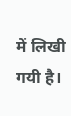में लिखी गयी है।